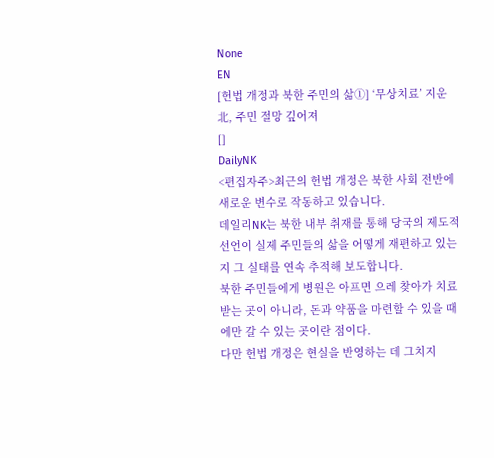None
EN
[헌법 개정과 북한 주민의 삶①] ‘무상치료’ 지운 北, 주민 절망 깊어져
[]
DailyNK
<편집자주>최근의 헌법 개정은 북한 사회 전반에 새로운 변수로 작동하고 있습니다.
데일리NK는 북한 내부 취재를 통해 당국의 제도적 선언이 실제 주민들의 삶을 어떻게 재편하고 있는지 그 실태를 연속 추적해 보도합니다.
북한 주민들에게 병원은 아프면 으레 찾아가 치료받는 곳이 아니라, 돈과 약품을 마련할 수 있을 때에만 갈 수 있는 곳이란 점이다.
다만 헌법 개정은 현실을 반영하는 데 그치지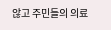않고 주민들의 의료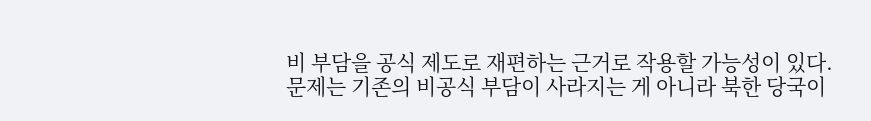비 부담을 공식 제도로 재편하는 근거로 작용할 가능성이 있다.
문제는 기존의 비공식 부담이 사라지는 게 아니라 북한 당국이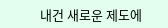내건 새로운 제도에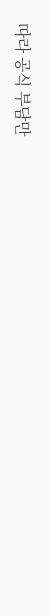따라 공식 부담만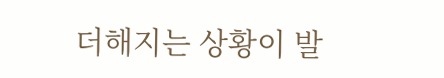더해지는 상황이 발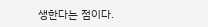생한다는 점이다.